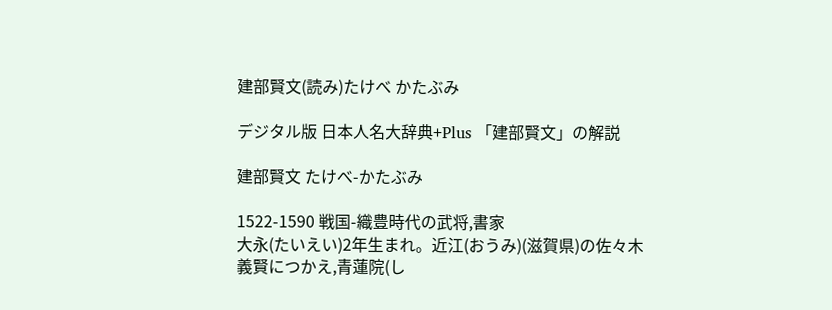建部賢文(読み)たけべ かたぶみ

デジタル版 日本人名大辞典+Plus 「建部賢文」の解説

建部賢文 たけべ-かたぶみ

1522-1590 戦国-織豊時代の武将,書家
大永(たいえい)2年生まれ。近江(おうみ)(滋賀県)の佐々木義賢につかえ,青蓮院(し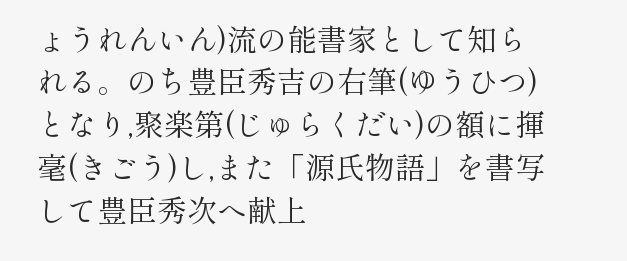ょうれんいん)流の能書家として知られる。のち豊臣秀吉の右筆(ゆうひつ)となり,聚楽第(じゅらくだい)の額に揮毫(きごう)し,また「源氏物語」を書写して豊臣秀次へ献上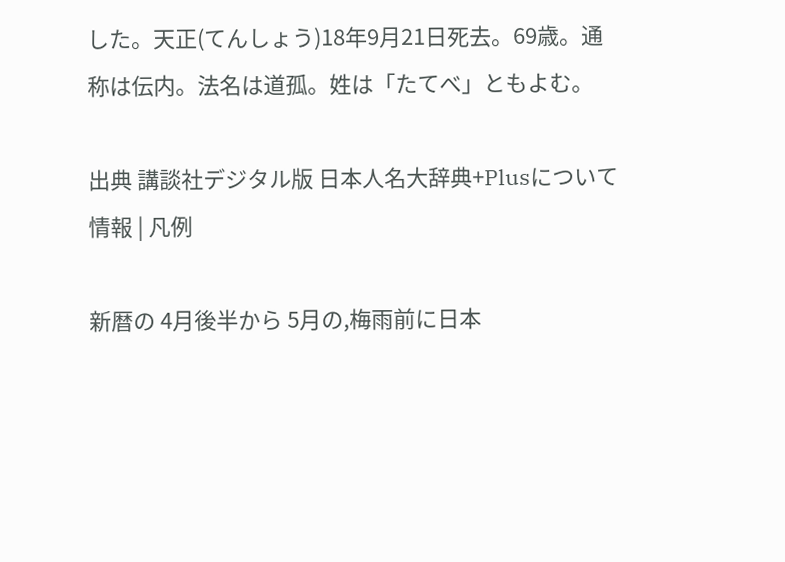した。天正(てんしょう)18年9月21日死去。69歳。通称は伝内。法名は道孤。姓は「たてべ」ともよむ。

出典 講談社デジタル版 日本人名大辞典+Plusについて 情報 | 凡例

新暦の 4月後半から 5月の,梅雨前に日本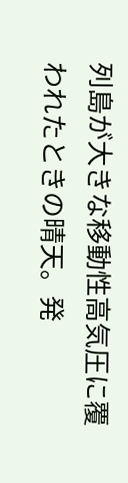列島が大きな移動性高気圧に覆われたときの晴天。発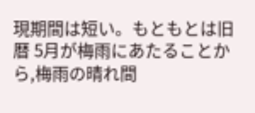現期間は短い。もともとは旧暦 5月が梅雨にあたることから,梅雨の晴れ間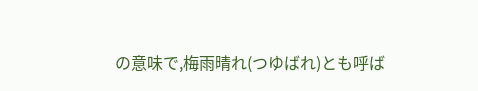の意味で,梅雨晴れ(つゆばれ)とも呼ば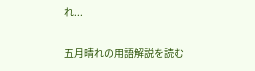れ...

五月晴れの用語解説を読む